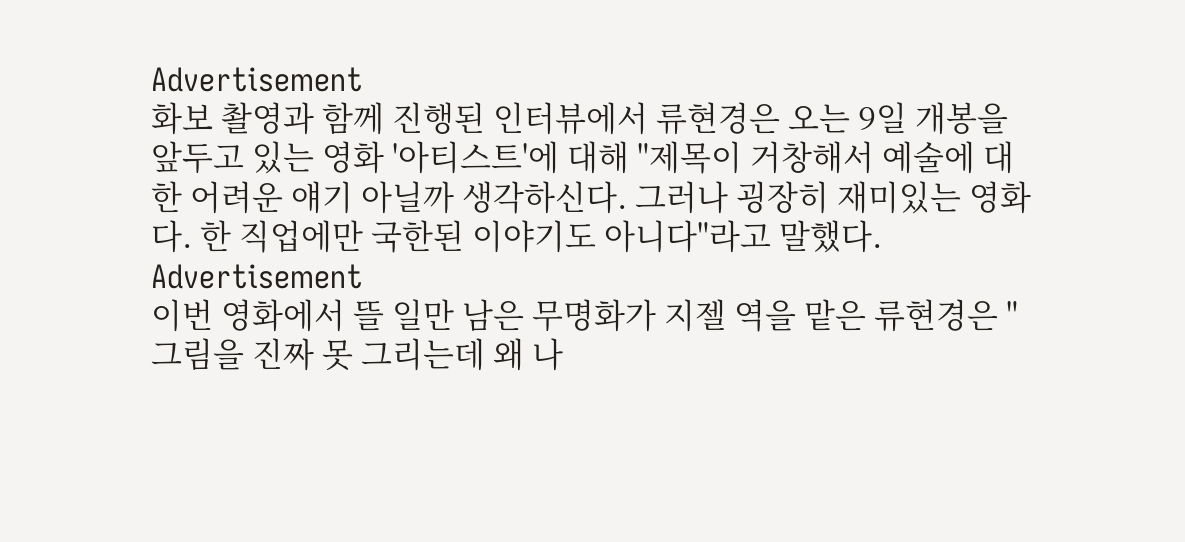Advertisement
화보 촬영과 함께 진행된 인터뷰에서 류현경은 오는 9일 개봉을 앞두고 있는 영화 '아티스트'에 대해 "제목이 거창해서 예술에 대한 어려운 얘기 아닐까 생각하신다. 그러나 굉장히 재미있는 영화다. 한 직업에만 국한된 이야기도 아니다"라고 말했다.
Advertisement
이번 영화에서 뜰 일만 남은 무명화가 지젤 역을 맡은 류현경은 "그림을 진짜 못 그리는데 왜 나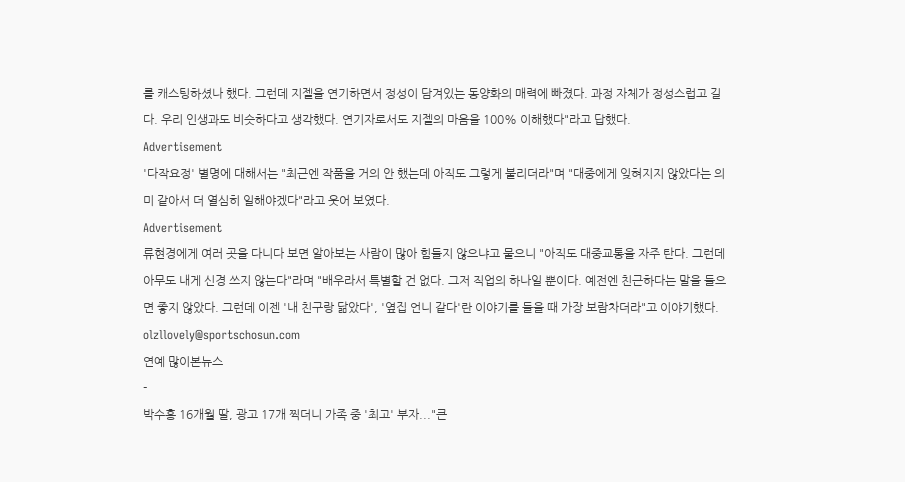를 캐스팅하셨나 했다. 그런데 지젤을 연기하면서 정성이 담겨있는 동양화의 매력에 빠졌다. 과정 자체가 정성스럽고 길다. 우리 인생과도 비슷하다고 생각했다. 연기자로서도 지젤의 마음을 100% 이해했다"라고 답했다.
Advertisement
'다작요정' 별명에 대해서는 "최근엔 작품을 거의 안 했는데 아직도 그렇게 불리더라"며 "대중에게 잊혀지지 않았다는 의미 같아서 더 열심히 일해야겠다"라고 웃어 보였다.
Advertisement
류현경에게 여러 곳을 다니다 보면 알아보는 사람이 많아 힘들지 않으냐고 물으니 "아직도 대중교통을 자주 탄다. 그런데 아무도 내게 신경 쓰지 않는다"라며 "배우라서 특별할 건 없다. 그저 직업의 하나일 뿐이다. 예전엔 친근하다는 말을 들으면 좋지 않았다. 그런데 이젠 '내 친구랑 닮았다', '옆집 언니 같다'란 이야기를 들을 때 가장 보람차더라"고 이야기했다.
olzllovely@sportschosun.com
연예 많이본뉴스
-
박수홍 16개월 딸, 광고 17개 찍더니 가족 중 '최고' 부자..."큰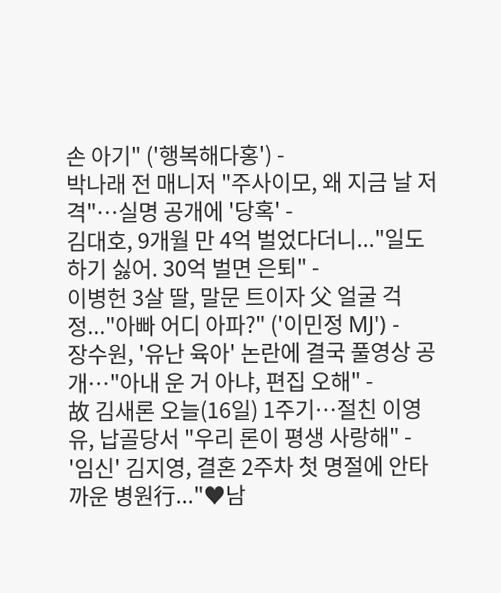손 아기" ('행복해다홍') -
박나래 전 매니저 "주사이모, 왜 지금 날 저격"…실명 공개에 '당혹' -
김대호, 9개월 만 4억 벌었다더니..."일도 하기 싫어. 30억 벌면 은퇴" -
이병헌 3살 딸, 말문 트이자 父 얼굴 걱정..."아빠 어디 아파?" ('이민정 MJ') -
장수원, '유난 육아' 논란에 결국 풀영상 공개…"아내 운 거 아냐, 편집 오해" -
故 김새론 오늘(16일) 1주기…절친 이영유, 납골당서 "우리 론이 평생 사랑해" -
'임신' 김지영, 결혼 2주차 첫 명절에 안타까운 병원行..."♥남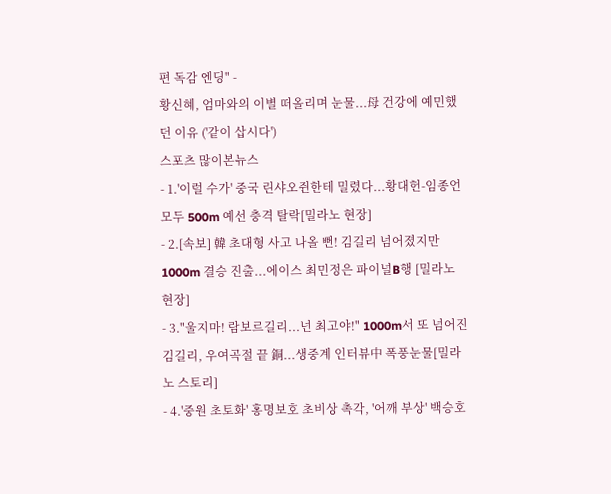편 독감 엔딩" -
황신혜, 엄마와의 이별 떠올리며 눈물...母 건강에 예민했던 이유 ('같이 삽시다')
스포츠 많이본뉴스
- 1.'이럴 수가' 중국 린샤오쥔한테 밀렸다...황대헌-임종언 모두 500m 예선 충격 탈락[밀라노 현장]
- 2.[속보] 韓 초대형 사고 나올 뻔! 김길리 넘어졌지만 1000m 결승 진출...에이스 최민정은 파이널B행 [밀라노 현장]
- 3."울지마! 람보르길리...넌 최고야!" 1000m서 또 넘어진 김길리, 우여곡절 끝 銅...생중계 인터뷰中 폭풍눈물[밀라노 스토리]
- 4.'중원 초토화' 홍명보호 초비상 촉각, '어깨 부상' 백승호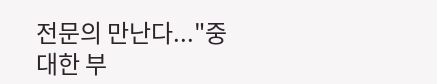전문의 만난다..."중대한 부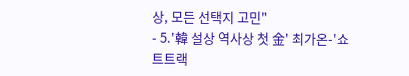상, 모든 선택지 고민"
- 5.'韓 설상 역사상 첫 金' 최가온-'쇼트트랙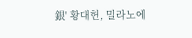銀' 황대헌, 밀라노에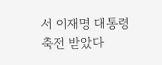서 이재명 대통령 축전 받았다